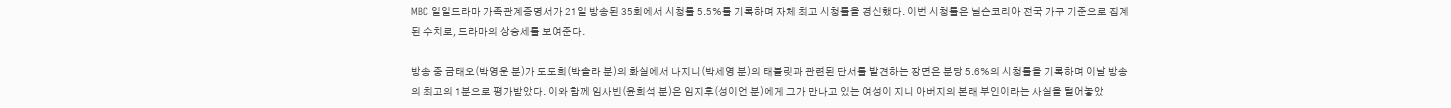MBC 일일드라마 가족관계증명서가 21일 방송된 35회에서 시청률 5.5%를 기록하며 자체 최고 시청률을 경신했다. 이번 시청률은 닐슨코리아 전국 가구 기준으로 집계된 수치로, 드라마의 상승세를 보여준다.

방송 중 금태오(박영운 분)가 도도희(박솔라 분)의 화실에서 나지니(박세영 분)의 태블릿과 관련된 단서를 발견하는 장면은 분당 5.6%의 시청률을 기록하며 이날 방송의 최고의 1분으로 평가받았다. 이와 함께 임사빈(윤희석 분)은 임지후(성이언 분)에게 그가 만나고 있는 여성이 지니 아버지의 본래 부인이라는 사실을 털어놓았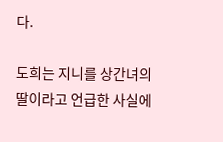다.

도희는 지니를 상간녀의 딸이라고 언급한 사실에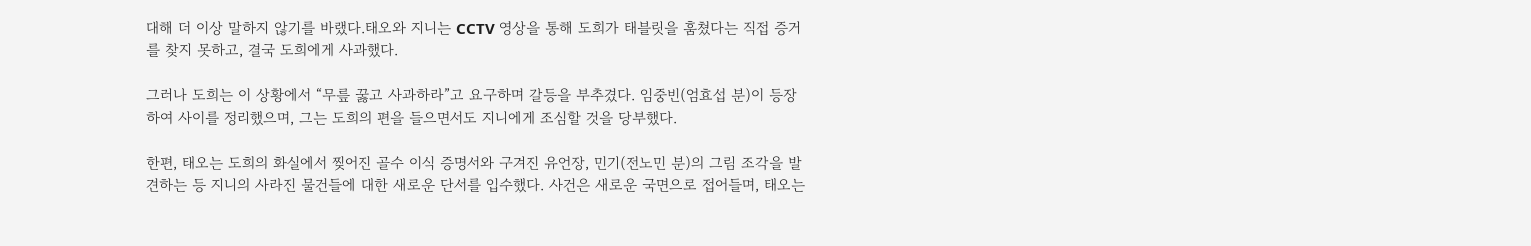대해 더 이상 말하지 않기를 바랬다.태오와 지니는 CCTV 영상을 통해 도희가 태블릿을 훔쳤다는 직접 증거를 찾지 못하고, 결국 도희에게 사과했다.

그러나 도희는 이 상황에서 “무릎 꿇고 사과하라”고 요구하며 갈등을 부추겼다. 임중빈(엄효섭 분)이 등장하여 사이를 정리했으며, 그는 도희의 편을 들으면서도 지니에게 조심할 것을 당부했다.

한편, 태오는 도희의 화실에서 찢어진 골수 이식 증명서와 구겨진 유언장, 민기(전노민 분)의 그림 조각을 발견하는 등 지니의 사라진 물건들에 대한 새로운 단서를 입수했다. 사건은 새로운 국면으로 접어들며, 태오는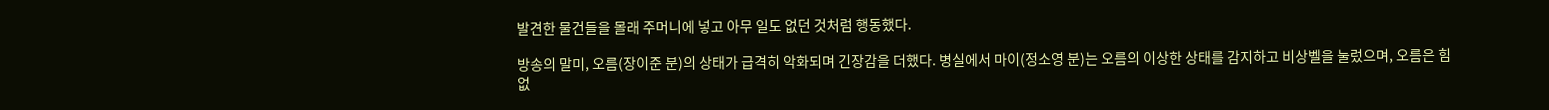발견한 물건들을 몰래 주머니에 넣고 아무 일도 없던 것처럼 행동했다.

방송의 말미, 오름(장이준 분)의 상태가 급격히 악화되며 긴장감을 더했다. 병실에서 마이(정소영 분)는 오름의 이상한 상태를 감지하고 비상벨을 눌렀으며, 오름은 힘없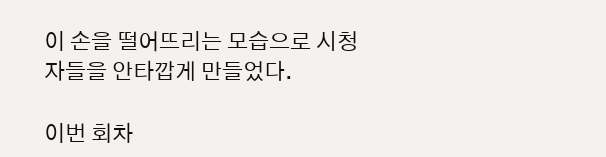이 손을 떨어뜨리는 모습으로 시청자들을 안타깝게 만들었다.

이번 회차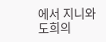에서 지니와 도희의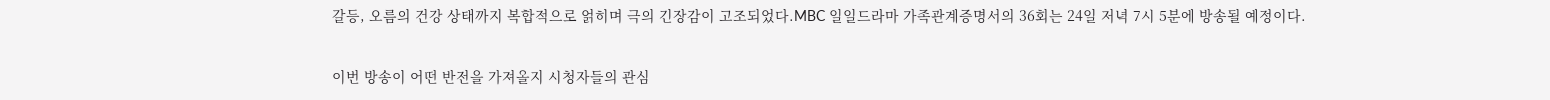갈등, 오름의 건강 상태까지 복합적으로 얽히며 극의 긴장감이 고조되었다.MBC 일일드라마 가족관계증명서의 36회는 24일 저녁 7시 5분에 방송될 예정이다.

이번 방송이 어떤 반전을 가져올지 시청자들의 관심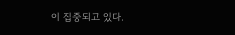이 집중되고 있다.